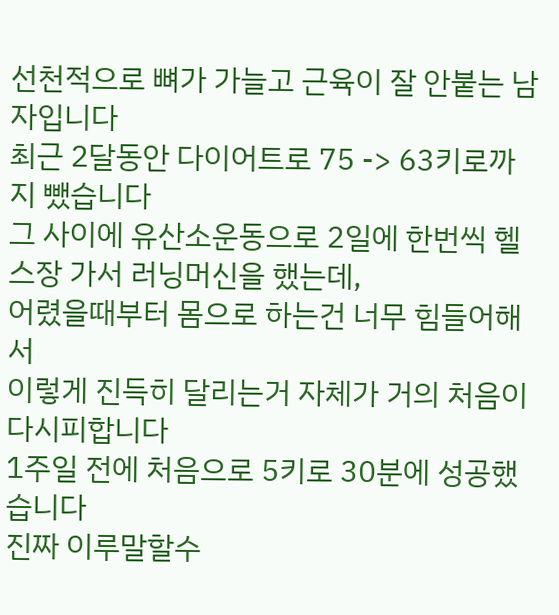선천적으로 뼈가 가늘고 근육이 잘 안붙는 남자입니다
최근 2달동안 다이어트로 75 -> 63키로까지 뺐습니다
그 사이에 유산소운동으로 2일에 한번씩 헬스장 가서 러닝머신을 했는데,
어렸을때부터 몸으로 하는건 너무 힘들어해서
이렇게 진득히 달리는거 자체가 거의 처음이다시피합니다
1주일 전에 처음으로 5키로 30분에 성공했습니다
진짜 이루말할수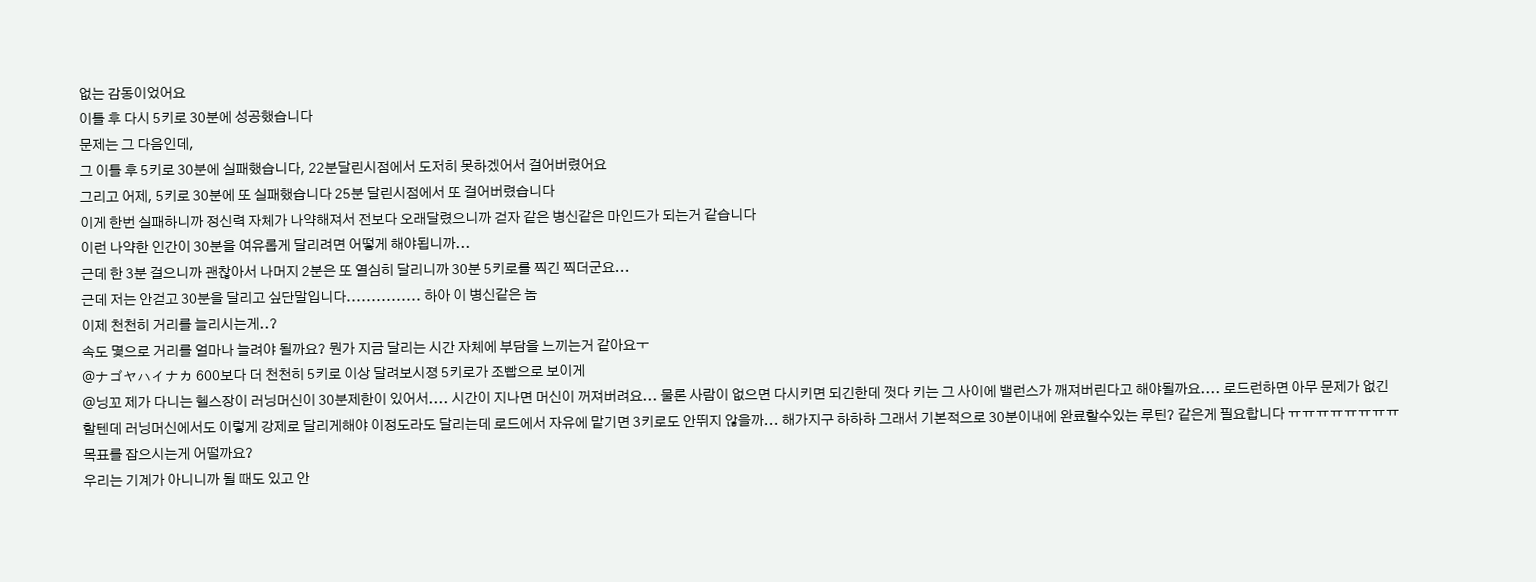없는 감동이었어요
이틀 후 다시 5키로 30분에 성공했습니다
문제는 그 다음인데,
그 이틀 후 5키로 30분에 실패했습니다, 22분달린시점에서 도저히 못하겠어서 걸어버렸어요
그리고 어제, 5키로 30분에 또 실패했습니다 25분 달린시점에서 또 걸어버렸습니다
이게 한번 실패하니까 정신력 자체가 나약해져서 전보다 오래달렸으니까 걷자 같은 병신같은 마인드가 되는거 같습니다
이런 나약한 인간이 30분을 여유롭게 달리려면 어떻게 해야됩니까...
근데 한 3분 걸으니까 괜찮아서 나머지 2분은 또 열심히 달리니까 30분 5키로를 찍긴 찍더군요...
근데 저는 안걷고 30분을 달리고 싶단말입니다............... 하아 이 병신같은 놈
이제 천천히 거리를 늘리시는게..?
속도 몇으로 거리를 얼마나 늘려야 될까요? 뭔가 지금 달리는 시간 자체에 부담을 느끼는거 같아요ㅜ
@ナゴヤハイナカ 600보다 더 천천히 5키로 이상 달려보시졍 5키로가 조빱으로 보이게
@닝꼬 제가 다니는 헬스장이 러닝머신이 30분제한이 있어서.... 시간이 지나면 머신이 꺼져버려요... 물론 사람이 없으면 다시키면 되긴한데 껏다 키는 그 사이에 밸런스가 깨져버린다고 해야될까요.... 로드런하면 아무 문제가 없긴할텐데 러닝머신에서도 이렇게 강제로 달리게해야 이정도라도 달리는데 로드에서 자유에 맡기면 3키로도 안뛰지 않을까... 해가지구 하하하 그래서 기본적으로 30분이내에 완료할수있는 루틴? 같은게 필요합니다 ㅠㅠㅠㅠㅠㅠㅠㅠ
목표를 잡으시는게 어떨까요?
우리는 기계가 아니니까 될 때도 있고 안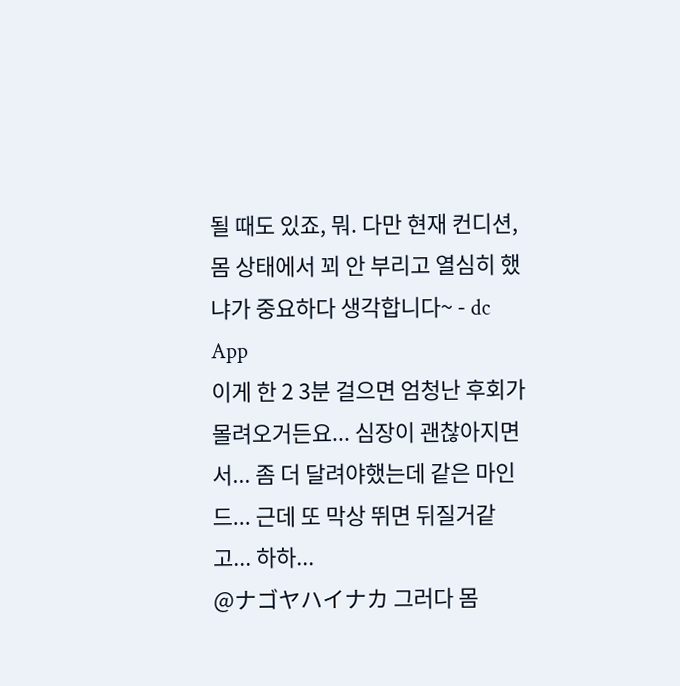될 때도 있죠, 뭐. 다만 현재 컨디션, 몸 상태에서 꾀 안 부리고 열심히 했냐가 중요하다 생각합니다~ - dc App
이게 한 2 3분 걸으면 엄청난 후회가 몰려오거든요... 심장이 괜찮아지면서... 좀 더 달려야했는데 같은 마인드... 근데 또 막상 뛰면 뒤질거같고... 하하...
@ナゴヤハイナカ 그러다 몸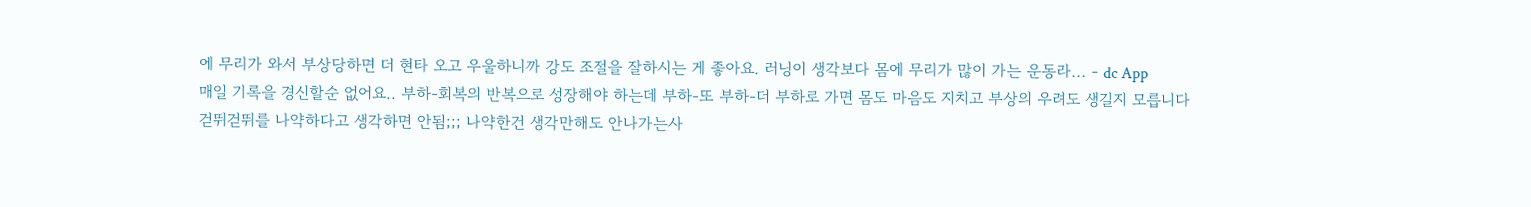에 무리가 와서 부상당하면 더 현타 오고 우울하니까 강도 조절을 잘하시는 게 좋아요. 러닝이 생각보다 몸에 무리가 많이 가는 운동라... - dc App
매일 기록을 경신할순 없어요.. 부하-회복의 반복으로 성장해야 하는데 부하-또 부하-더 부하로 가면 몸도 마음도 지치고 부상의 우려도 생길지 모릅니다
걷뛰걷뛰를 나약하다고 생각하면 안됨;;; 나약한건 생각만해도 안나가는사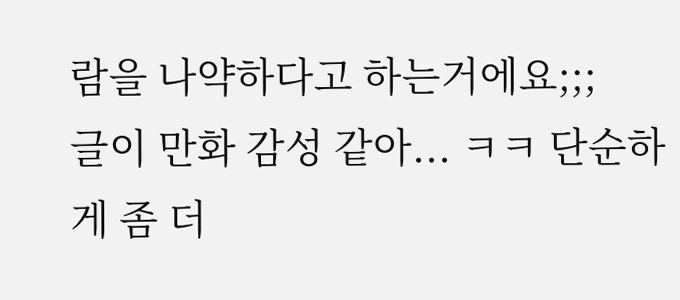람을 나약하다고 하는거에요;;;
글이 만화 감성 같아... ㅋㅋ 단순하게 좀 더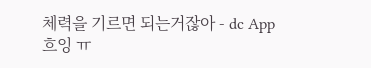체력을 기르면 되는거잖아 - dc App
흐잉 ㅠ